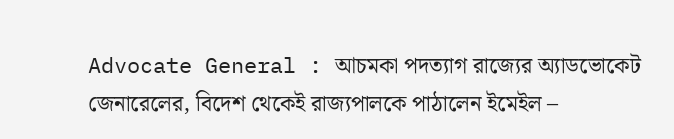Advocate General : আচমকা পদত্যাগ রাজ্যের অ্যাডভোকেট জেনারেলের, বিদেশ থেকেই রাজ্যপালকে পাঠালেন ইমেইল –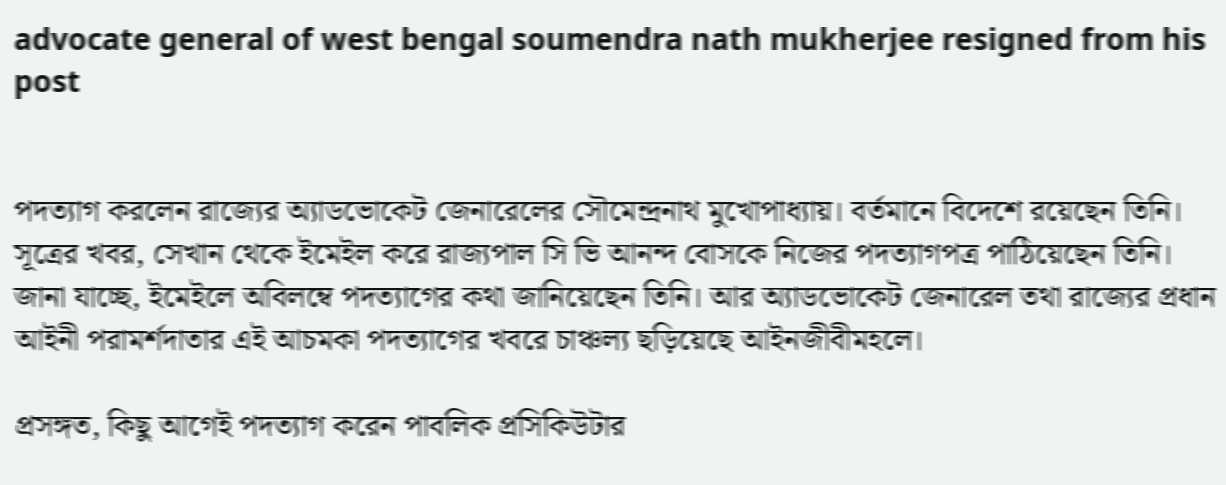advocate general of west bengal soumendra nath mukherjee resigned from his post


পদত্যাগ করলেন রাজ্যের অ্যাডভোকেট জেনারেলের সৌমেন্দ্রনাথ মুখোপাধ্যায়। বর্তমানে বিদেশে রয়েছেন তিনি। সূত্রের খবর, সেখান থেকে ইমেইল করে রাজ্যপাল সি ভি আনন্দ বোসকে নিজের পদত্যাগপত্র পাঠিয়েছেন তিনি। জানা যাচ্ছে, ইমেইলে অবিলম্বে পদত্যাগের কথা জানিয়েছেন তিনি। আর অ্যাডভোকেট জেনারেল তথা রাজ্যের প্রধান আইনী পরামর্শদাতার এই আচমকা পদত্যাগের খবরে চাঞ্চল্য ছড়িয়েছে আইনজীবীমহলে।

প্রসঙ্গত, কিছু আগেই পদত্যাগ করেন পাবলিক প্রসিকিউটার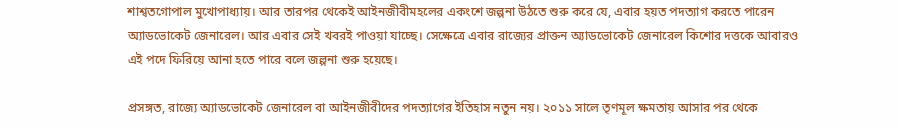শাশ্বতগোপাল মুখোপাধ্যায়। আর তারপর থেকেই আইনজীবীমহলের একংশে জল্পনা উঠতে শুরু করে যে, এবার হয়ত পদত্যাগ করতে পারেন অ্যাডভোকেট জেনারেল। আর এবার সেই খবরই পাওয়া যাচ্ছে। সেক্ষেত্রে এবার রাজ্যের প্রাক্তন অ্যাডভোকেট জেনারেল কিশোর দত্তকে আবারও এই পদে ফিরিয়ে আনা হতে পারে বলে জল্পনা শুরু হয়েছে।

প্রসঙ্গত, রাজ্যে অ্যাডভোকেট জেনারেল বা আইনজীবীদের পদত্যাগের ইতিহাস নতুন নয়। ২০১১ সালে তৃণমূল ক্ষমতায় আসার পর থেকে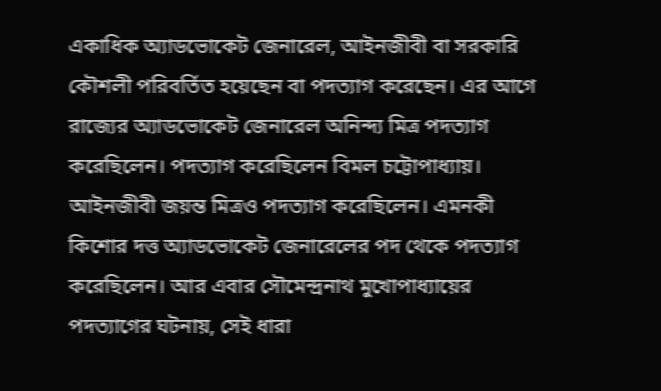একাধিক অ্যাডভোকেট জেনারেল, আইনজীবী বা সরকারি কৌশলী পরিবর্তিত হয়েছেন বা পদত্যাগ করেছেন। এর আগে রাজ্যের অ্যাডভোকেট জেনারেল অনিন্দ্য মিত্র পদত্যাগ করেছিলেন। পদত্যাগ করেছিলেন বিমল চট্টোপাধ্যায়। আইনজীবী জয়ন্ত মিত্রও পদত্যাগ করেছিলেন। এমনকী কিশোর দত্ত অ্যাডভোকেট জেনারেলের পদ থেকে পদত্যাগ করেছিলেন। আর এবার সৌমেন্দ্রনাথ মুখোপাধ্যায়ের পদত্যাগের ঘটনায়, সেই ধারা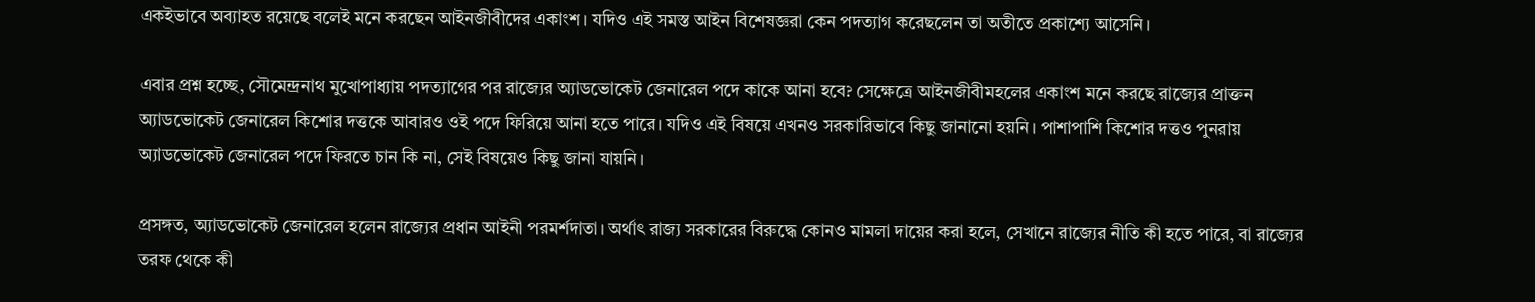একইভাবে অব্যাহত রয়েছে বলেই মনে করছেন আইনজীবীদের একাংশ। যদিও এই সমস্ত আইন বিশেষজ্ঞরা কেন পদত্যাগ করেছলেন তা অতীতে প্রকাশ্যে আসেনি।

এবার প্রশ্ন হচ্ছে, সৌমেন্দ্রনাথ মুখোপাধ্যায় পদত্যাগের পর রাজ্যের অ্যাডভোকেট জেনারেল পদে কাকে আনা হবে? সেক্ষেত্রে আইনজীবীমহলের একাংশ মনে করছে রাজ্যের প্রাক্তন অ্যাডভোকেট জেনারেল কিশোর দত্তকে আবারও ওই পদে ফিরিয়ে আনা হতে পারে। যদিও এই বিষয়ে এখনও সরকারিভাবে কিছু জানানো হয়নি। পাশাপাশি কিশোর দত্তও পুনরায় অ্যাডভোকেট জেনারেল পদে ফিরতে চান কি না, সেই বিষয়েও কিছু জানা যায়নি।

প্রসঙ্গত, অ্যাডভোকেট জেনারেল হলেন রাজ্যের প্রধান আইনী পরমর্শদাতা। অর্থাৎ রাজ্য সরকারের বিরুদ্ধে কোনও মামলা দায়ের করা হলে, সেখানে রাজ্যের নীতি কী হতে পারে, বা রাজ্যের তরফ থেকে কী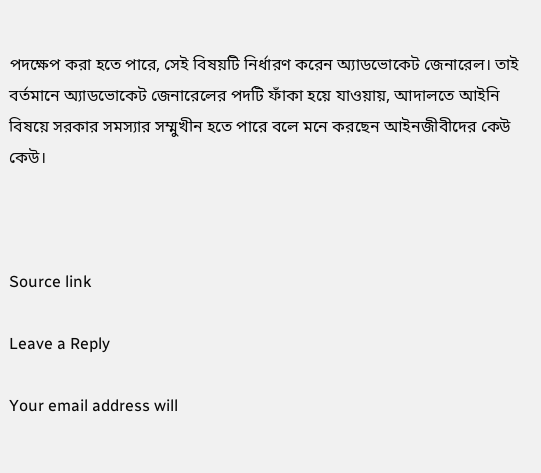পদক্ষেপ করা হতে পারে, সেই বিষয়টি নির্ধারণ করেন অ্যাডভোকেট জেনারেল। তাই বর্তমানে অ্যাডভোকেট জেনারেলের পদটি ফাঁকা হয়ে যাওয়ায়, আদালতে আইনি বিষয়ে সরকার সমস্যার সম্মুখীন হতে পারে বলে মনে করছেন আইনজীবীদের কেউ কেউ।



Source link

Leave a Reply

Your email address will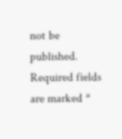not be published. Required fields are marked *